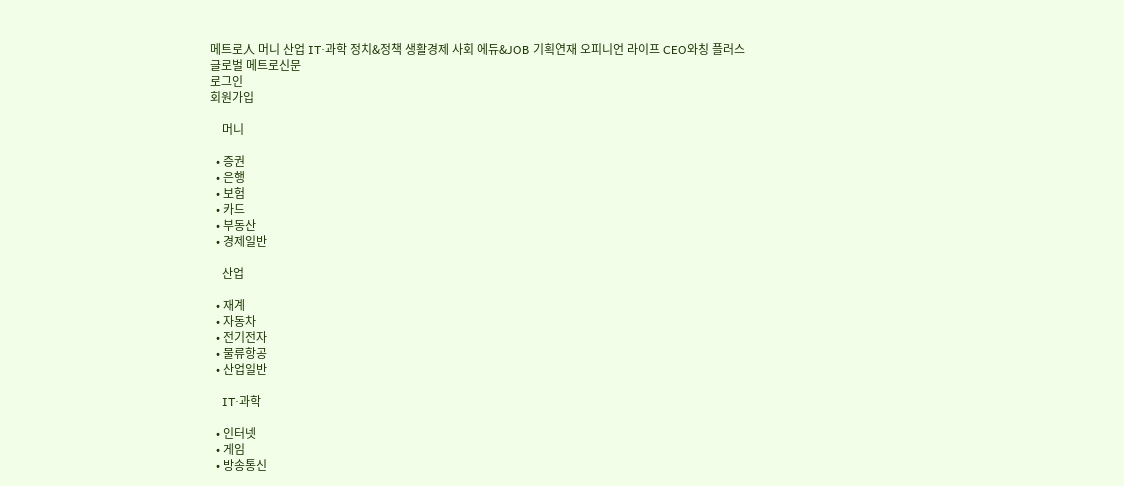메트로人 머니 산업 IT·과학 정치&정책 생활경제 사회 에듀&JOB 기획연재 오피니언 라이프 CEO와칭 플러스
글로벌 메트로신문
로그인
회원가입

    머니

  • 증권
  • 은행
  • 보험
  • 카드
  • 부동산
  • 경제일반

    산업

  • 재계
  • 자동차
  • 전기전자
  • 물류항공
  • 산업일반

    IT·과학

  • 인터넷
  • 게임
  • 방송통신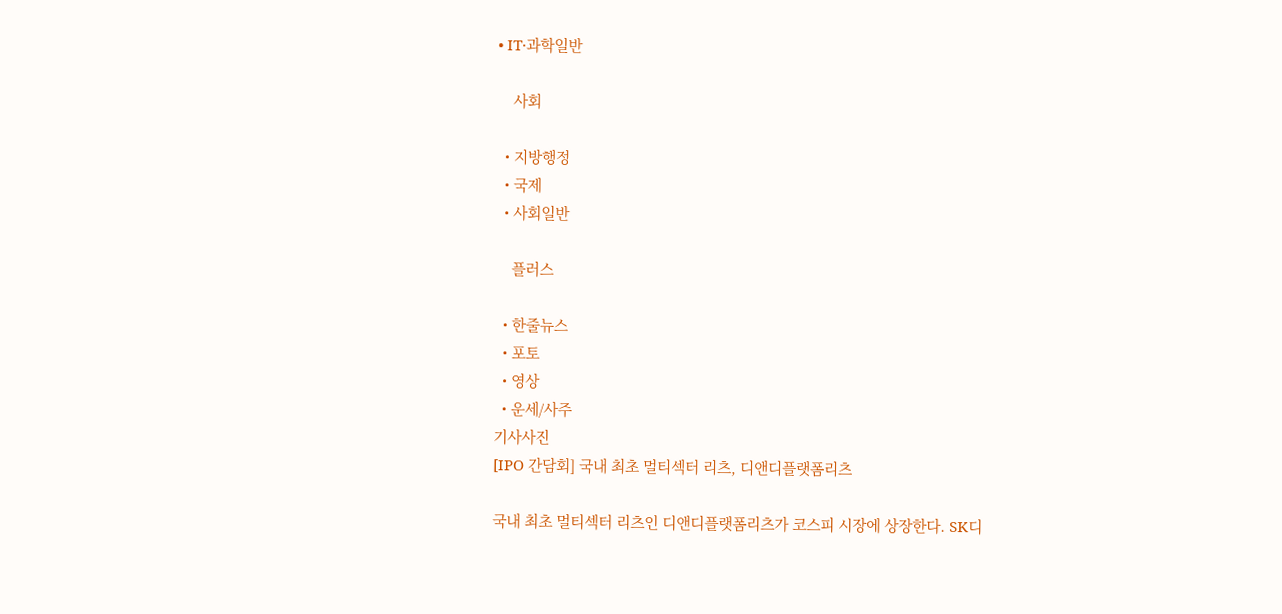• IT·과학일반

    사회

  • 지방행정
  • 국제
  • 사회일반

    플러스

  • 한줄뉴스
  • 포토
  • 영상
  • 운세/사주
기사사진
[IPO 간담회] 국내 최초 멀티섹터 리츠, 디앤디플랫폼리츠

국내 최초 멀티섹터 리츠인 디앤디플랫폼리츠가 코스피 시장에 상장한다. SK디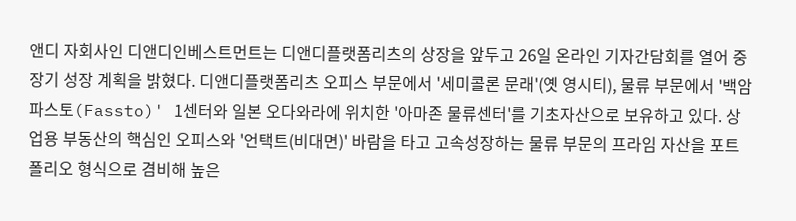앤디 자회사인 디앤디인베스트먼트는 디앤디플랫폼리츠의 상장을 앞두고 26일 온라인 기자간담회를 열어 중장기 성장 계획을 밝혔다. 디앤디플랫폼리츠 오피스 부문에서 '세미콜론 문래'(옛 영시티), 물류 부문에서 '백암 파스토(Fassto)' 1센터와 일본 오다와라에 위치한 '아마존 물류센터'를 기초자산으로 보유하고 있다. 상업용 부동산의 핵심인 오피스와 '언택트(비대면)' 바람을 타고 고속성장하는 물류 부문의 프라임 자산을 포트폴리오 형식으로 겸비해 높은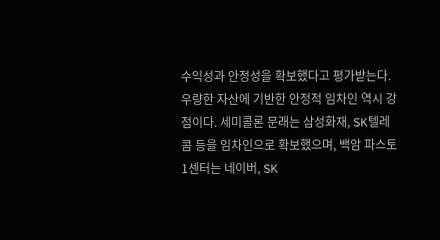수익성과 안정성을 확보했다고 평가받는다. 우량한 자산에 기반한 안정적 임차인 역시 강점이다. 세미콜론 문래는 삼성화재, SK텔레콤 등을 임차인으로 확보했으며, 백암 파스토 1센터는 네이버, SK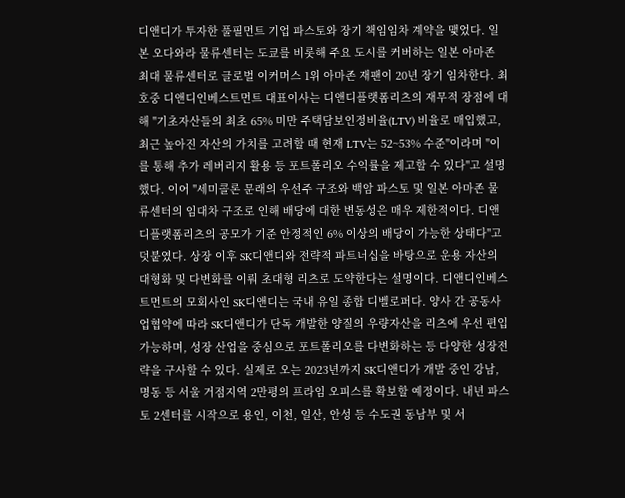디앤디가 투자한 풀필먼트 기업 파스토와 장기 책임임차 계약을 맺었다. 일본 오다와라 물류센터는 도쿄를 비롯해 주요 도시를 커버하는 일본 아마존 최대 물류센터로 글로벌 이커머스 1위 아마존 재팬이 20년 장기 임차한다. 최호중 디앤디인베스트먼트 대표이사는 디앤디플랫폼리츠의 재무적 장점에 대해 "기초자산들의 최초 65% 미만 주택담보인정비율(LTV) 비율로 매입했고, 최근 높아진 자산의 가치를 고려할 때 현재 LTV는 52~53% 수준"이라며 "이를 통해 추가 레버리지 활용 등 포트폴리오 수익률을 제고할 수 있다"고 설명했다. 이어 "세미콜론 문래의 우선주 구조와 백암 파스토 및 일본 아마존 물류센터의 임대차 구조로 인해 배당에 대한 변동성은 매우 제한적이다. 디앤디플랫폼리츠의 공모가 기준 안정적인 6% 이상의 배당이 가능한 상태다"고 덧붙였다. 상장 이후 SK디앤디와 전략적 파트너십을 바탕으로 운용 자산의 대형화 및 다변화를 이뤄 초대형 리츠로 도약한다는 설명이다. 디앤디인베스트먼트의 모회사인 SK디앤디는 국내 유일 종합 디벨로퍼다. 양사 간 공동사업협약에 따라 SK디앤디가 단독 개발한 양질의 우량자산을 리츠에 우선 편입 가능하며, 성장 산업을 중심으로 포트폴리오를 다변화하는 등 다양한 성장전략을 구사할 수 있다. 실제로 오는 2023년까지 SK디앤디가 개발 중인 강남, 명동 등 서울 거점지역 2만평의 프라임 오피스를 확보할 예정이다. 내년 파스토 2센터를 시작으로 용인, 이천, 일산, 안성 등 수도권 동남부 및 서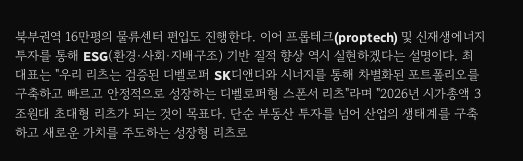북부권역 16만평의 물류센터 편입도 진행한다. 이어 프롭테크(proptech) 및 신재생에너지 투자를 통해 ESG(환경·사회·지배구조) 기반 질적 향상 역시 실현하겠다는 설명이다. 최 대표는 "우리 리츠는 검증된 디벨로퍼 SK디앤디와 시너지를 통해 차별화된 포트폴리오를 구축하고 빠르고 안정적으로 성장하는 디벨로퍼형 스폰서 리츠"라며 "2026년 시가총액 3조원대 초대형 리츠가 되는 것이 목표다. 단순 부동산 투자를 넘어 산업의 생태계를 구축하고 새로운 가치를 주도하는 성장형 리츠로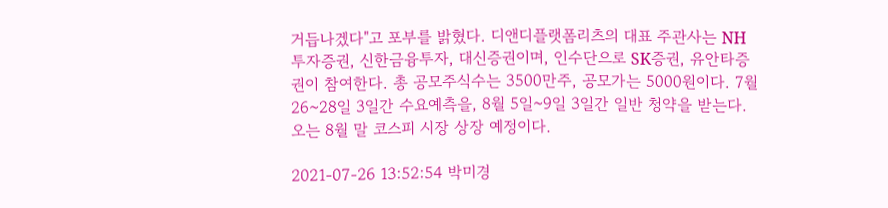거듭나겠다"고 포부를 밝혔다. 디앤디플랫폼리츠의 대표 주관사는 NH투자증권, 신한금융투자, 대신증권이며, 인수단으로 SK증권, 유안타증권이 참여한다. 총 공모주식수는 3500만주, 공모가는 5000원이다. 7월 26~28일 3일간 수요예측을, 8월 5일~9일 3일간 일반 청약을 받는다. 오는 8월 말 코스피 시장 상장 예정이다.

2021-07-26 13:52:54 박미경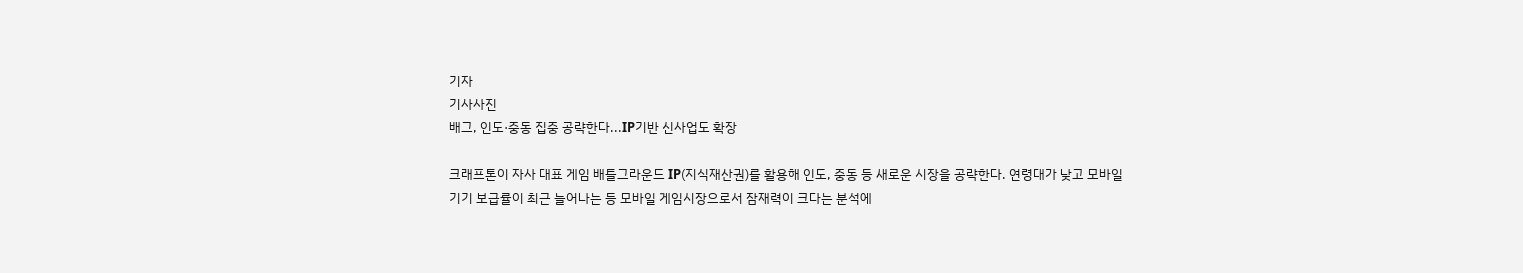기자
기사사진
배그, 인도·중동 집중 공략한다...IP기반 신사업도 확장

크래프톤이 자사 대표 게임 배틀그라운드 IP(지식재산권)를 활용해 인도, 중동 등 새로운 시장을 공략한다. 연령대가 낮고 모바일 기기 보급률이 최근 늘어나는 등 모바일 게임시장으로서 잠재력이 크다는 분석에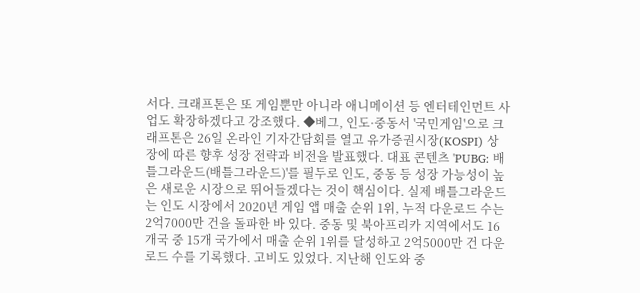서다. 크래프톤은 또 게임뿐만 아니라 애니메이션 등 엔터테인먼트 사업도 확장하겠다고 강조했다. ◆베그, 인도·중동서 '국민게임'으로 크래프톤은 26일 온라인 기자간담회를 열고 유가증권시장(KOSPI) 상장에 따른 향후 성장 전략과 비전을 발표했다. 대표 콘텐츠 'PUBG: 배틀그라운드(배틀그라운드)'를 필두로 인도, 중동 등 성장 가능성이 높은 새로운 시장으로 뛰어들겠다는 것이 핵심이다. 실제 배틀그라운드는 인도 시장에서 2020년 게임 앱 매출 순위 1위, 누적 다운로드 수는 2억7000만 건을 돌파한 바 있다. 중동 및 북아프리카 지역에서도 16개국 중 15개 국가에서 매출 순위 1위를 달성하고 2억5000만 건 다운로드 수를 기록했다. 고비도 있었다. 지난해 인도와 중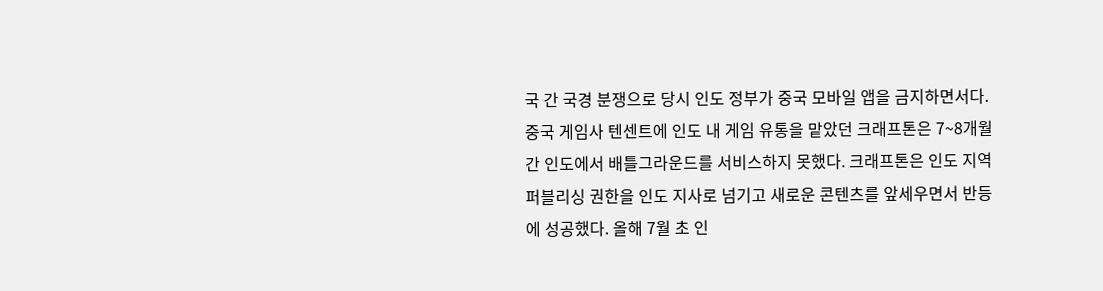국 간 국경 분쟁으로 당시 인도 정부가 중국 모바일 앱을 금지하면서다. 중국 게임사 텐센트에 인도 내 게임 유통을 맡았던 크래프톤은 7~8개월간 인도에서 배틀그라운드를 서비스하지 못했다. 크래프톤은 인도 지역 퍼블리싱 권한을 인도 지사로 넘기고 새로운 콘텐츠를 앞세우면서 반등에 성공했다. 올해 7월 초 인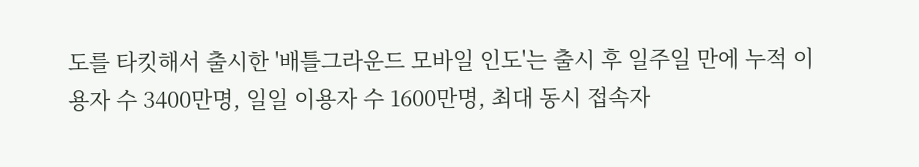도를 타킷해서 출시한 '배틀그라운드 모바일 인도'는 출시 후 일주일 만에 누적 이용자 수 3400만명, 일일 이용자 수 1600만명, 최대 동시 접속자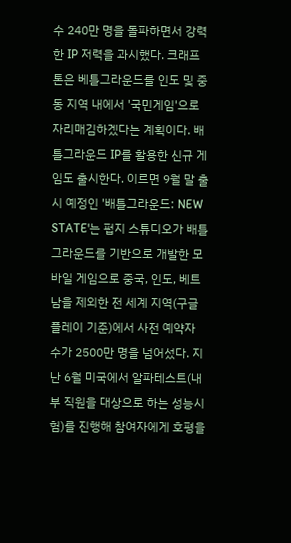수 240만 명을 돌파하면서 강력한 IP 저력을 과시했다. 크래프톤은 베틀그라운드를 인도 및 중동 지역 내에서 '국민게임'으로 자리매김하겠다는 계획이다. 배틀그라운드 IP를 활용한 신규 게임도 출시한다. 이르면 9월 말 출시 예정인 '배틀그라운드: NEW STATE'는 펍지 스튜디오가 배틀그라운드를 기반으로 개발한 모바일 게임으로 중국, 인도, 베트남을 제외한 전 세계 지역(구글 플레이 기준)에서 사전 예약자 수가 2500만 명을 넘어섰다. 지난 6월 미국에서 알파테스트(내부 직원을 대상으로 하는 성능시험)를 진행해 참여자에게 호평을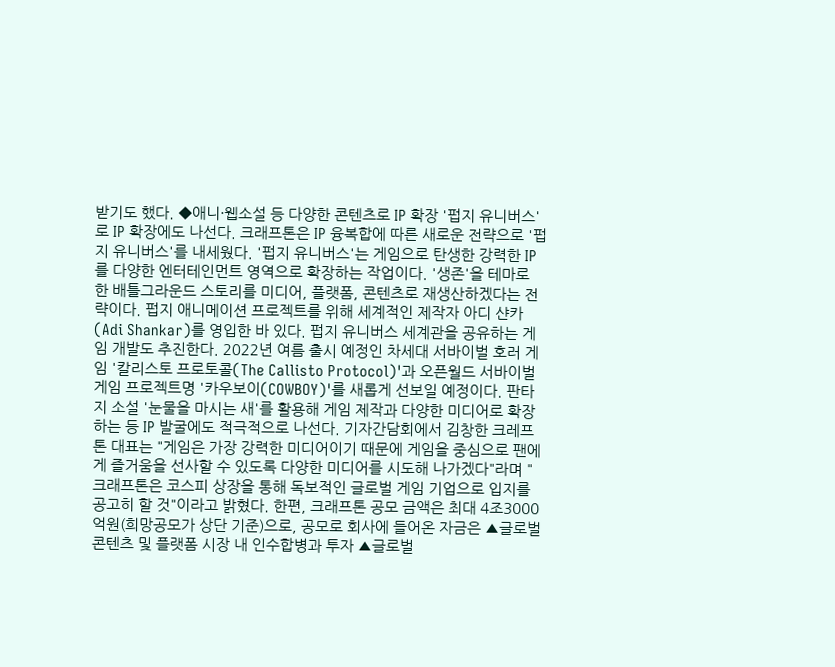받기도 했다. ◆애니·웹소설 등 다양한 콘텐츠로 IP 확장 '펍지 유니버스'로 IP 확장에도 나선다. 크래프톤은 IP 융복합에 따른 새로운 전략으로 '펍지 유니버스'를 내세웠다. '펍지 유니버스'는 게임으로 탄생한 강력한 IP를 다양한 엔터테인먼트 영역으로 확장하는 작업이다. '생존'을 테마로 한 배틀그라운드 스토리를 미디어, 플랫폼, 콘텐츠로 재생산하겠다는 전략이다. 펍지 애니메이션 프로젝트를 위해 세계적인 제작자 아디 샨카(Adi Shankar)를 영입한 바 있다. 펍지 유니버스 세계관을 공유하는 게임 개발도 추진한다. 2022년 여름 출시 예정인 차세대 서바이벌 호러 게임 '칼리스토 프로토콜(The Callisto Protocol)'과 오픈월드 서바이벌 게임 프로젝트명 '카우보이(COWBOY)'를 새롭게 선보일 예정이다. 판타지 소설 '눈물을 마시는 새'를 활용해 게임 제작과 다양한 미디어로 확장하는 등 IP 발굴에도 적극적으로 나선다. 기자간담회에서 김창한 크레프톤 대표는 "게임은 가장 강력한 미디어이기 때문에 게임을 중심으로 팬에게 즐거움을 선사할 수 있도록 다양한 미디어를 시도해 나가겠다"라며 "크래프톤은 코스피 상장을 통해 독보적인 글로벌 게임 기업으로 입지를 공고히 할 것"이라고 밝혔다. 한편, 크래프톤 공모 금액은 최대 4조3000억원(희망공모가 상단 기준)으로, 공모로 회사에 들어온 자금은 ▲글로벌 콘텐츠 및 플랫폼 시장 내 인수합병과 투자 ▲글로벌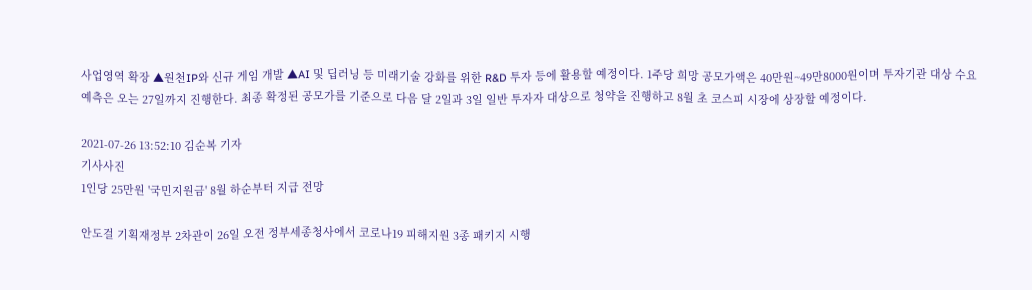사업영역 확장 ▲원천IP와 신규 게임 개발 ▲AI 및 딥러닝 등 미래기술 강화를 위한 R&D 투자 등에 활용할 예정이다. 1주당 희망 공모가액은 40만원~49만8000원이며 투자기관 대상 수요 예측은 오는 27일까지 진행한다. 최종 확정된 공모가를 기준으로 다음 달 2일과 3일 일반 투자자 대상으로 청약을 진행하고 8월 초 코스피 시장에 상장할 예정이다.

2021-07-26 13:52:10 김순복 기자
기사사진
1인당 25만원 '국민지원금' 8월 하순부터 지급 전망

안도걸 기획재정부 2차관이 26일 오전 정부세종청사에서 코로나19 피해지원 3종 패키지 시행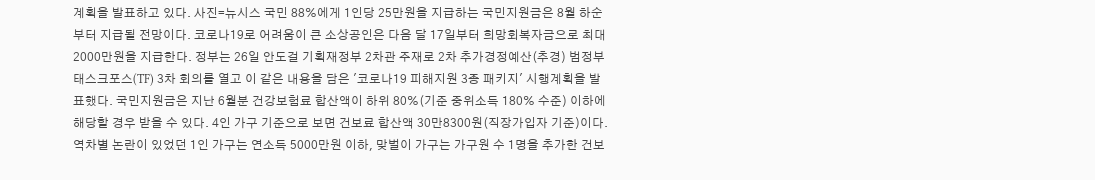계획을 발표하고 있다. 사진=뉴시스 국민 88%에게 1인당 25만원을 지급하는 국민지원금은 8월 하순부터 지급될 전망이다. 코로나19로 어려움이 큰 소상공인은 다음 달 17일부터 희망회복자금으로 최대 2000만원을 지급한다. 정부는 26일 안도걸 기획재정부 2차관 주재로 2차 추가경정예산(추경) 범정부 태스크포스(TF) 3차 회의를 열고 이 같은 내용을 담은 '코로나19 피해지원 3종 패키지' 시행계획을 발표했다. 국민지원금은 지난 6월분 건강보험료 합산액이 하위 80%(기준 중위소득 180% 수준) 이하에 해당할 경우 받을 수 있다. 4인 가구 기준으로 보면 건보료 합산액 30만8300원(직장가입자 기준)이다. 역차별 논란이 있었던 1인 가구는 연소득 5000만원 이하, 맞벌이 가구는 가구원 수 1명을 추가한 건보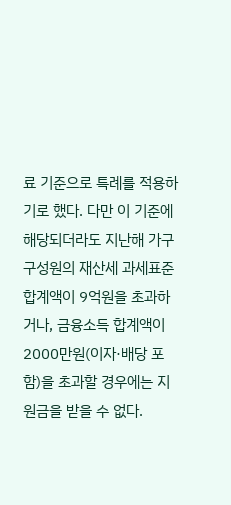료 기준으로 특례를 적용하기로 했다. 다만 이 기준에 해당되더라도 지난해 가구 구성원의 재산세 과세표준 합계액이 9억원을 초과하거나, 금융소득 합계액이 2000만원(이자·배당 포함)을 초과할 경우에는 지원금을 받을 수 없다.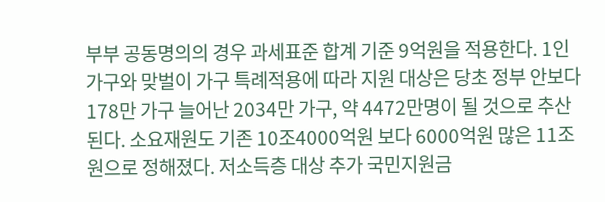부부 공동명의의 경우 과세표준 합계 기준 9억원을 적용한다. 1인 가구와 맞벌이 가구 특례적용에 따라 지원 대상은 당초 정부 안보다 178만 가구 늘어난 2034만 가구, 약 4472만명이 될 것으로 추산된다. 소요재원도 기존 10조4000억원 보다 6000억원 많은 11조원으로 정해졌다. 저소득층 대상 추가 국민지원금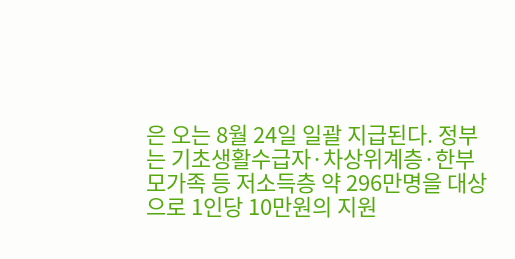은 오는 8월 24일 일괄 지급된다. 정부는 기초생활수급자·차상위계층·한부모가족 등 저소득층 약 296만명을 대상으로 1인당 10만원의 지원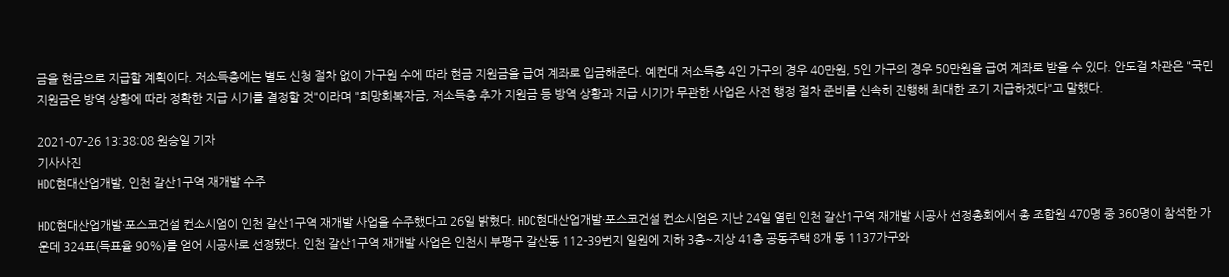금을 현금으로 지급할 계획이다. 저소득층에는 별도 신청 절차 없이 가구원 수에 따라 현금 지원금을 급여 계좌로 입금해준다. 예컨대 저소득층 4인 가구의 경우 40만원, 5인 가구의 경우 50만원을 급여 계좌로 받을 수 있다. 안도걸 차관은 "국민지원금은 방역 상황에 따라 정확한 지급 시기를 결정할 것"이라며 "희망회복자금, 저소득층 추가 지원금 등 방역 상황과 지급 시기가 무관한 사업은 사전 행정 절차 준비를 신속히 진행해 최대한 조기 지급하겠다"고 말했다.

2021-07-26 13:38:08 원승일 기자
기사사진
HDC현대산업개발, 인천 갈산1구역 재개발 수주

HDC현대산업개발·포스코건설 컨소시엄이 인천 갈산1구역 재개발 사업을 수주했다고 26일 밝혔다. HDC현대산업개발·포스코건설 컨소시엄은 지난 24일 열린 인천 갈산1구역 재개발 시공사 선정총회에서 총 조합원 470명 중 360명이 참석한 가운데 324표(득표율 90%)를 얻어 시공사로 선정됐다. 인천 갈산1구역 재개발 사업은 인천시 부평구 갈산동 112-39번지 일원에 지하 3층~지상 41층 공동주택 8개 동 1137가구와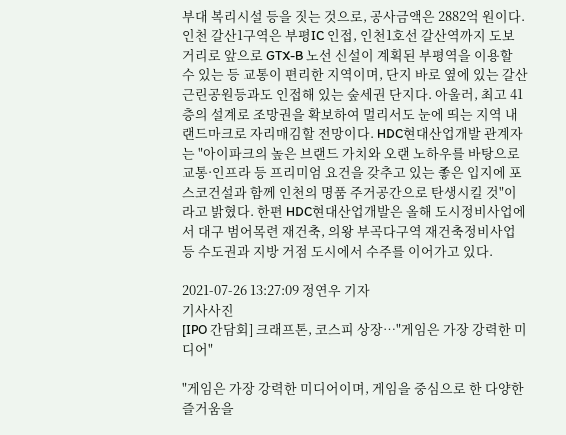부대 복리시설 등을 짓는 것으로, 공사금액은 2882억 원이다. 인천 갈산1구역은 부평IC 인접, 인천1호선 갈산역까지 도보 거리로 앞으로 GTX-B 노선 신설이 계획된 부평역을 이용할 수 있는 등 교통이 편리한 지역이며, 단지 바로 옆에 있는 갈산근린공원등과도 인접해 있는 숲세권 단지다. 아울러, 최고 41층의 설계로 조망권을 확보하여 멀리서도 눈에 띄는 지역 내 랜드마크로 자리매김할 전망이다. HDC현대산업개발 관계자는 "아이파크의 높은 브랜드 가치와 오랜 노하우를 바탕으로 교통·인프라 등 프리미엄 요건을 갖추고 있는 좋은 입지에 포스코건설과 함께 인천의 명품 주거공간으로 탄생시킬 것"이라고 밝혔다. 한편 HDC현대산업개발은 올해 도시정비사업에서 대구 범어목련 재건축, 의왕 부곡다구역 재건축정비사업 등 수도권과 지방 거점 도시에서 수주를 이어가고 있다.

2021-07-26 13:27:09 정연우 기자
기사사진
[IPO 간담회] 크래프톤, 코스피 상장…"게임은 가장 강력한 미디어"

"게임은 가장 강력한 미디어이며, 게임을 중심으로 한 다양한 즐거움을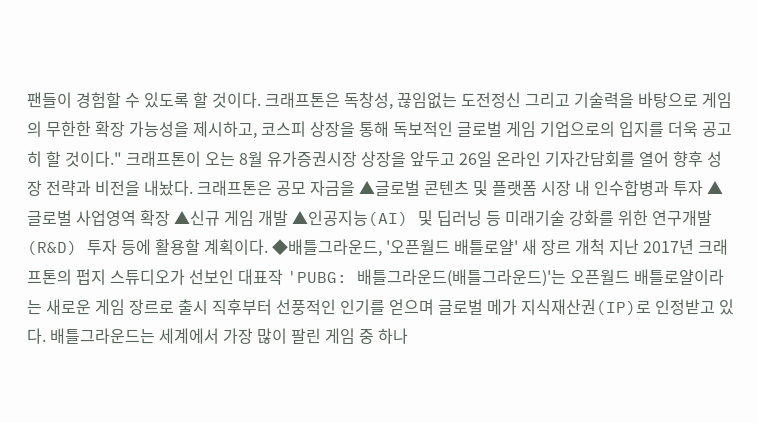팬들이 경험할 수 있도록 할 것이다. 크래프톤은 독창성, 끊임없는 도전정신 그리고 기술력을 바탕으로 게임의 무한한 확장 가능성을 제시하고, 코스피 상장을 통해 독보적인 글로벌 게임 기업으로의 입지를 더욱 공고히 할 것이다." 크래프톤이 오는 8월 유가증권시장 상장을 앞두고 26일 온라인 기자간담회를 열어 향후 성장 전략과 비전을 내놨다. 크래프톤은 공모 자금을 ▲글로벌 콘텐츠 및 플랫폼 시장 내 인수합병과 투자 ▲글로벌 사업영역 확장 ▲신규 게임 개발 ▲인공지능(AI) 및 딥러닝 등 미래기술 강화를 위한 연구개발(R&D) 투자 등에 활용할 계획이다. ◆배틀그라운드, '오픈월드 배틀로얄' 새 장르 개척 지난 2017년 크래프톤의 펍지 스튜디오가 선보인 대표작 'PUBG: 배틀그라운드(배틀그라운드)'는 오픈월드 배틀로얄이라는 새로운 게임 장르로 출시 직후부터 선풍적인 인기를 얻으며 글로벌 메가 지식재산권(IP)로 인정받고 있다. 배틀그라운드는 세계에서 가장 많이 팔린 게임 중 하나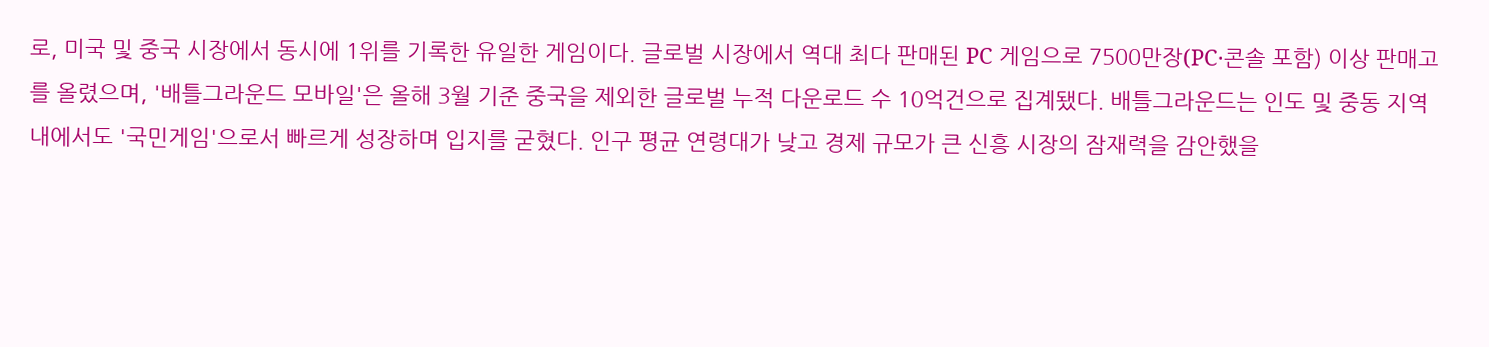로, 미국 및 중국 시장에서 동시에 1위를 기록한 유일한 게임이다. 글로벌 시장에서 역대 최다 판매된 PC 게임으로 7500만장(PC·콘솔 포함) 이상 판매고를 올렸으며, '배틀그라운드 모바일'은 올해 3월 기준 중국을 제외한 글로벌 누적 다운로드 수 10억건으로 집계됐다. 배틀그라운드는 인도 및 중동 지역 내에서도 '국민게임'으로서 빠르게 성장하며 입지를 굳혔다. 인구 평균 연령대가 낮고 경제 규모가 큰 신흥 시장의 잠재력을 감안했을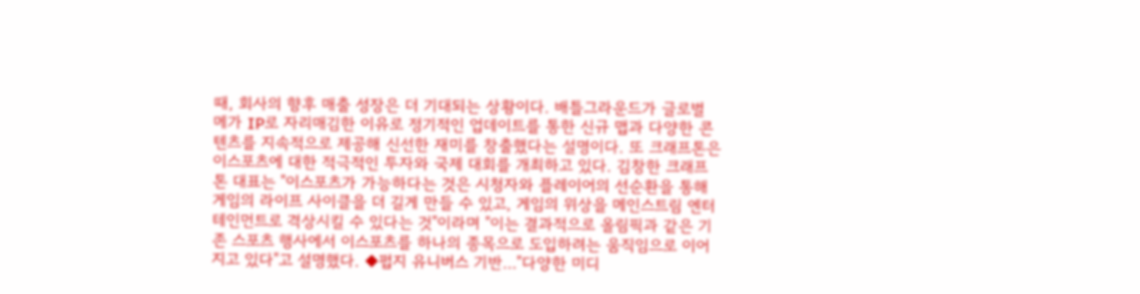때, 회사의 향후 매출 성장은 더 기대되는 상황이다. 배틀그라운드가 글로벌 메가 IP로 자리매김한 이유로 정기적인 업데이트를 통한 신규 맵과 다양한 콘텐츠를 지속적으로 제공해 신선한 재미를 창출했다는 설명이다. 또 크래프톤은 이스포츠에 대한 적극적인 투자와 국제 대회를 개최하고 있다. 김창한 크래프톤 대표는 "이스포츠가 가능하다는 것은 시청자와 플레이어의 선순환을 통해 게임의 라이프 사이클을 더 길게 만들 수 있고, 게임의 위상을 메인스트림 엔터테인먼트로 격상시킬 수 있다는 것"이라며 "이는 결과적으로 올림픽과 같은 기존 스포츠 행사에서 이스포츠를 하나의 종목으로 도입하려는 움직임으로 이어지고 있다"고 설명했다. ◆펍지 유니버스 기반…"다양한 미디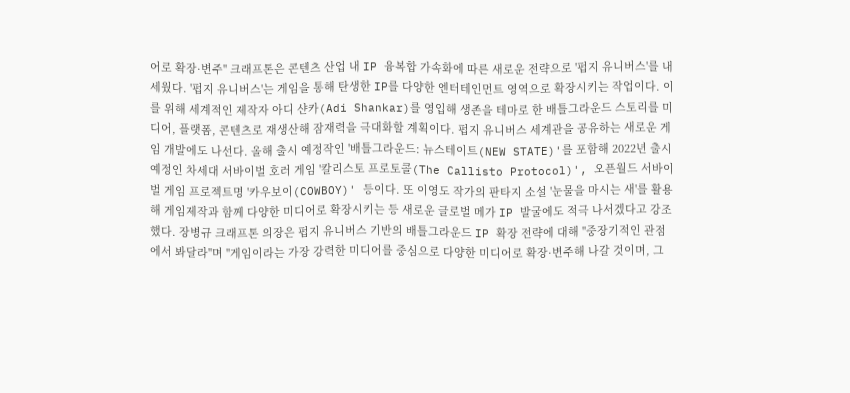어로 확장·변주" 크래프톤은 콘텐츠 산업 내 IP 융복합 가속화에 따른 새로운 전략으로 '펍지 유니버스'를 내세웠다. '펍지 유니버스'는 게임을 통해 탄생한 IP를 다양한 엔터테인먼트 영역으로 확장시키는 작업이다. 이를 위해 세계적인 제작자 아디 샨카(Adi Shankar)를 영입해 생존을 테마로 한 배틀그라운드 스토리를 미디어, 플랫폼, 콘텐츠로 재생산해 잠재력을 극대화할 계획이다. 펍지 유니버스 세계관을 공유하는 새로운 게임 개발에도 나선다. 올해 출시 예정작인 '배틀그라운드: 뉴스테이트(NEW STATE)'를 포함해 2022년 출시 예정인 차세대 서바이벌 호러 게임 '칼리스토 프로토콜(The Callisto Protocol)', 오픈월드 서바이벌 게임 프로젝트명 '카우보이(COWBOY)' 등이다. 또 이영도 작가의 판타지 소설 '눈물을 마시는 새'를 활용해 게임제작과 함께 다양한 미디어로 확장시키는 등 새로운 글로벌 메가 IP 발굴에도 적극 나서겠다고 강조했다. 장병규 크래프톤 의장은 펍지 유니버스 기반의 배틀그라운드 IP 확장 전략에 대해 "중장기적인 관점에서 봐달라"며 "게임이라는 가장 강력한 미디어를 중심으로 다양한 미디어로 확장·변주해 나갈 것이며, 그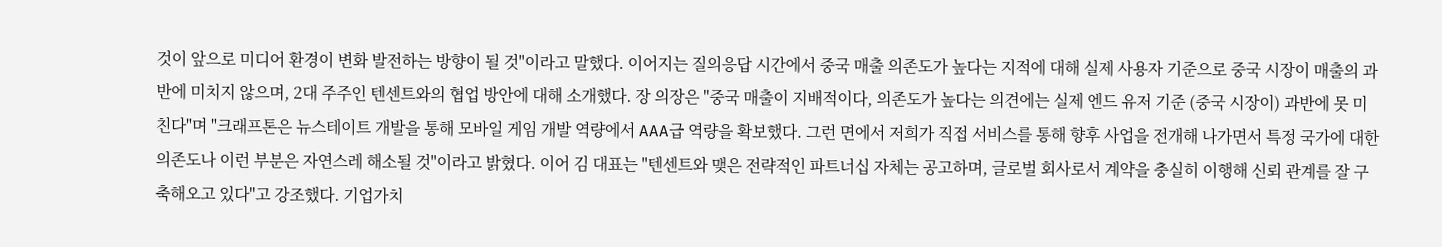것이 앞으로 미디어 환경이 변화 발전하는 방향이 될 것"이라고 말했다. 이어지는 질의응답 시간에서 중국 매출 의존도가 높다는 지적에 대해 실제 사용자 기준으로 중국 시장이 매출의 과반에 미치지 않으며, 2대 주주인 텐센트와의 협업 방안에 대해 소개했다. 장 의장은 "중국 매출이 지배적이다, 의존도가 높다는 의견에는 실제 엔드 유저 기준 (중국 시장이) 과반에 못 미친다"며 "크래프톤은 뉴스테이트 개발을 통해 모바일 게임 개발 역량에서 AAA급 역량을 확보했다. 그런 면에서 저희가 직접 서비스를 통해 향후 사업을 전개해 나가면서 특정 국가에 대한 의존도나 이런 부분은 자연스레 해소될 것"이라고 밝혔다. 이어 김 대표는 "텐센트와 맺은 전략적인 파트너십 자체는 공고하며, 글로벌 회사로서 계약을 충실히 이행해 신뢰 관계를 잘 구축해오고 있다"고 강조했다. 기업가치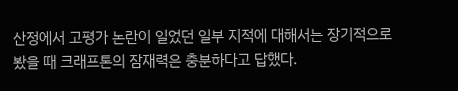산정에서 고평가 논란이 일었던 일부 지적에 대해서는 장기적으로 봤을 때 크래프톤의 잠재력은 충분하다고 답했다.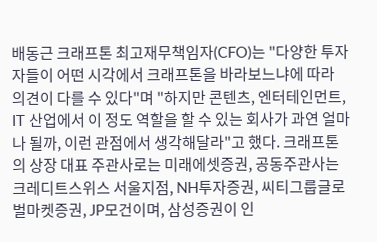배동근 크래프톤 최고재무책임자(CFO)는 "다양한 투자자들이 어떤 시각에서 크래프톤을 바라보느냐에 따라 의견이 다를 수 있다"며 "하지만 콘텐츠, 엔터테인먼트, IT 산업에서 이 정도 역할을 할 수 있는 회사가 과연 얼마나 될까, 이런 관점에서 생각해달라"고 했다. 크래프톤의 상장 대표 주관사로는 미래에셋증권, 공동주관사는 크레디트스위스 서울지점, NH투자증권, 씨티그룹글로벌마켓증권, JP모건이며, 삼성증권이 인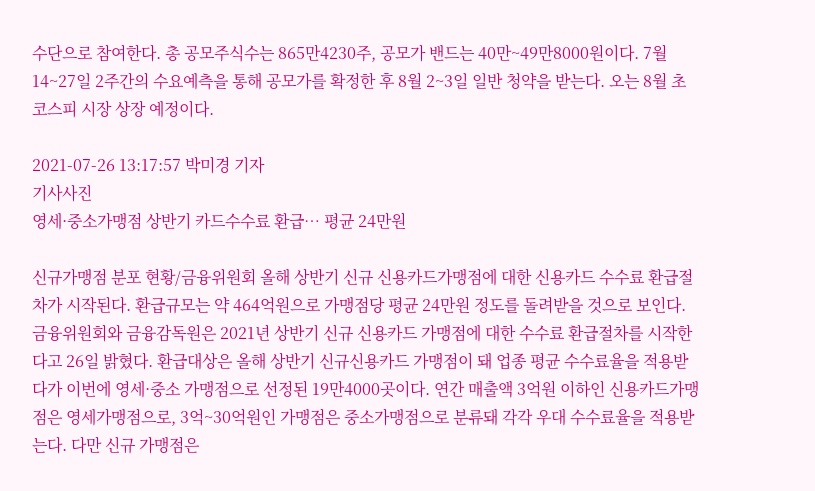수단으로 참여한다. 총 공모주식수는 865만4230주, 공모가 밴드는 40만~49만8000원이다. 7월 14~27일 2주간의 수요예측을 통해 공모가를 확정한 후 8월 2~3일 일반 청약을 받는다. 오는 8월 초 코스피 시장 상장 예정이다.

2021-07-26 13:17:57 박미경 기자
기사사진
영세·중소가맹점 상반기 카드수수료 환급… 평균 24만원

신규가맹점 분포 현황/금융위원회 올해 상반기 신규 신용카드가맹점에 대한 신용카드 수수료 환급절차가 시작된다. 환급규모는 약 464억원으로 가맹점당 평균 24만원 정도를 돌려받을 것으로 보인다. 금융위원회와 금융감독원은 2021년 상반기 신규 신용카드 가맹점에 대한 수수료 환급절차를 시작한다고 26일 밝혔다. 환급대상은 올해 상반기 신규신용카드 가맹점이 돼 업종 평균 수수료율을 적용받다가 이번에 영세·중소 가맹점으로 선정된 19만4000곳이다. 연간 매출액 3억원 이하인 신용카드가맹점은 영세가맹점으로, 3억~30억원인 가맹점은 중소가맹점으로 분류돼 각각 우대 수수료율을 적용받는다. 다만 신규 가맹점은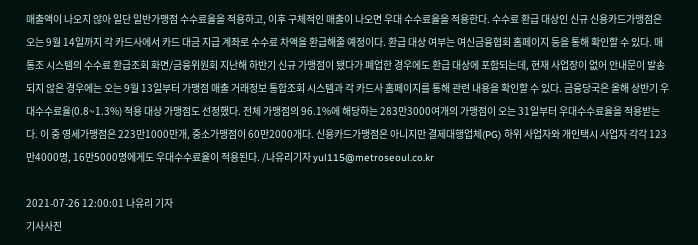매출액이 나오지 않아 일단 일반가맹점 수수료율을 적용하고, 이후 구체적인 매출이 나오면 우대 수수료율을 적용한다. 수수료 환급 대상인 신규 신용카드가맹점은 오는 9월 14일까지 각 카드사에서 카드 대금 지급 계좌로 수수료 차액을 환급해줄 예정이다. 환급 대상 여부는 여신금융협회 홈페이지 등을 통해 확인할 수 있다. 매통조 시스템의 수수료 환급조회 화면/금융위원회 지난해 하반기 신규 가맹점이 됐다가 폐업한 경우에도 환급 대상에 포함되는데, 현재 사업장이 없어 안내문이 발송되지 않은 경우에는 오는 9월 13일부터 가맹점 매출 거래정보 통합조회 시스템과 각 카드사 홈페이지를 통해 관련 내용을 확인할 수 있다. 금융당국은 올해 상반기 우대수수료율(0.8~1.3%) 적용 대상 가맹점도 선정했다. 전체 가맹점의 96.1%에 해당하는 283만3000여개의 가맹점이 오는 31일부터 우대수수료율을 적용받는다. 이 중 영세가맹점은 223만1000만개, 중소가맹점이 60만2000개다. 신용카드가맹점은 아니지만 결제대행업체(PG) 하위 사업자와 개인택시 사업자 각각 123만4000명, 16만5000명에게도 우대수수료율이 적용된다. /나유리기자 yul115@metroseoul.co.kr

2021-07-26 12:00:01 나유리 기자
기사사진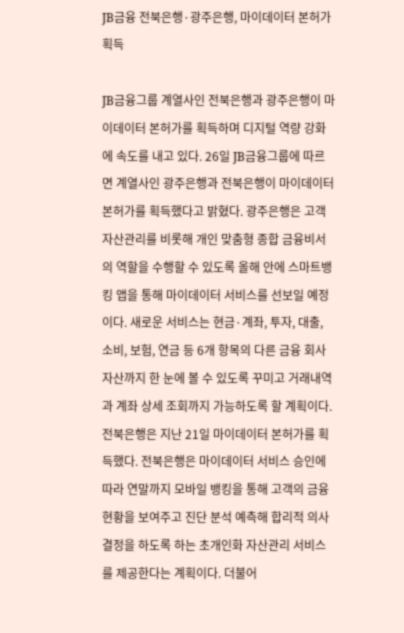JB금융 전북은행·광주은행, 마이데이터 본허가 획득

JB금융그룹 계열사인 전북은행과 광주은행이 마이데이터 본허가를 획득하며 디지털 역량 강화에 속도를 내고 있다. 26일 JB금융그룹에 따르면 계열사인 광주은행과 전북은행이 마이데이터 본허가를 획득했다고 밝혔다. 광주은행은 고객 자산관리를 비롯해 개인 맞춤형 종합 금융비서의 역할을 수행할 수 있도록 올해 안에 스마트뱅킹 앱을 통해 마이데이터 서비스를 선보일 예정이다. 새로운 서비스는 현금·계좌, 투자, 대출, 소비, 보험, 연금 등 6개 항목의 다른 금융 회사 자산까지 한 눈에 볼 수 있도록 꾸미고 거래내역과 계좌 상세 조회까지 가능하도록 할 계획이다. 전북은행은 지난 21일 마이데이터 본허가를 획득했다. 전북은행은 마이데이터 서비스 승인에 따라 연말까지 모바일 뱅킹을 통해 고객의 금융현황을 보여주고 진단 분석 예측해 합리적 의사결정을 하도록 하는 초개인화 자산관리 서비스를 제공한다는 계획이다. 더불어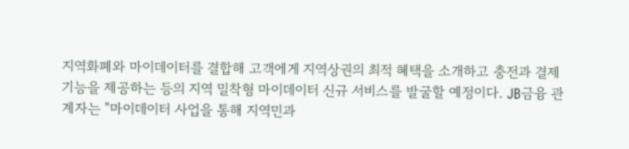지역화폐와 마이데이터를 결합해 고객에게 지역상권의 최적 혜택을 소개하고 충전과 결제 기능을 제공하는 등의 지역 밀착형 마이데이터 신규 서비스를 발굴할 예정이다. JB금융 관계자는 "마이데이터 사업을 통해 지역민과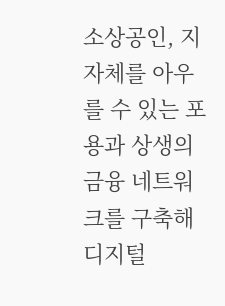소상공인, 지자체를 아우를 수 있는 포용과 상생의 금융 네트워크를 구축해 디지털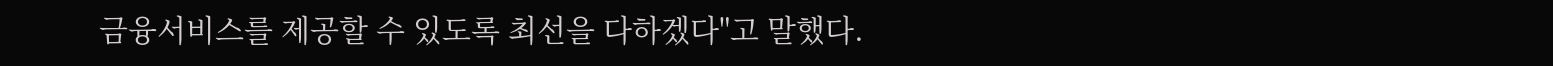금융서비스를 제공할 수 있도록 최선을 다하겠다"고 말했다.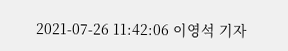2021-07-26 11:42:06 이영석 기자